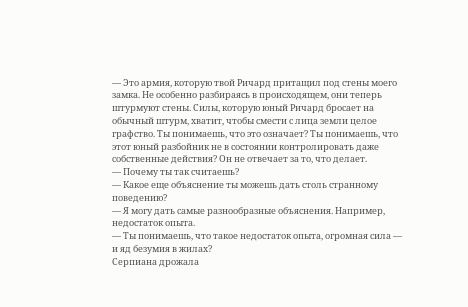— Это армия, которую твой Ричард притащил под стены моего замка. Не особенно разбираясь в происходящем, они теперь штурмуют стены. Силы, которую юный Ричард бросает на обычный штурм, хватит, чтобы смести с лица земли целое графство. Ты понимаешь, что это означает? Ты понимаешь, что этот юный разбойник не в состоянии контролировать даже собственные действия? Он не отвечает за то, что делает.
— Почему ты так считаешь?
— Какое еще объяснение ты можешь дать столь странному поведению?
— Я могу дать самые разнообразные объяснения. Например, недостаток опыта.
— Ты понимаешь, что такое недостаток опыта, огромная сила — и яд безумия в жилах?
Серпиана дрожала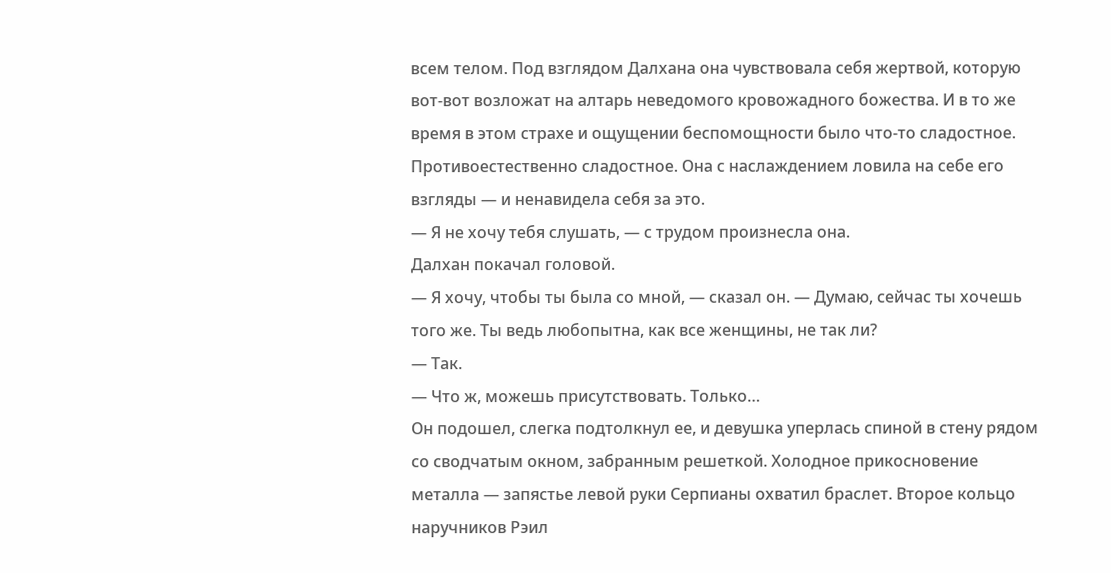всем телом. Под взглядом Далхана она чувствовала себя жертвой, которую вот-вот возложат на алтарь неведомого кровожадного божества. И в то же время в этом страхе и ощущении беспомощности было что-то сладостное. Противоестественно сладостное. Она с наслаждением ловила на себе его взгляды — и ненавидела себя за это.
— Я не хочу тебя слушать, — с трудом произнесла она.
Далхан покачал головой.
— Я хочу, чтобы ты была со мной, — сказал он. — Думаю, сейчас ты хочешь того же. Ты ведь любопытна, как все женщины, не так ли?
— Так.
— Что ж, можешь присутствовать. Только…
Он подошел, слегка подтолкнул ее, и девушка уперлась спиной в стену рядом со сводчатым окном, забранным решеткой. Холодное прикосновение металла — запястье левой руки Серпианы охватил браслет. Второе кольцо наручников Рэил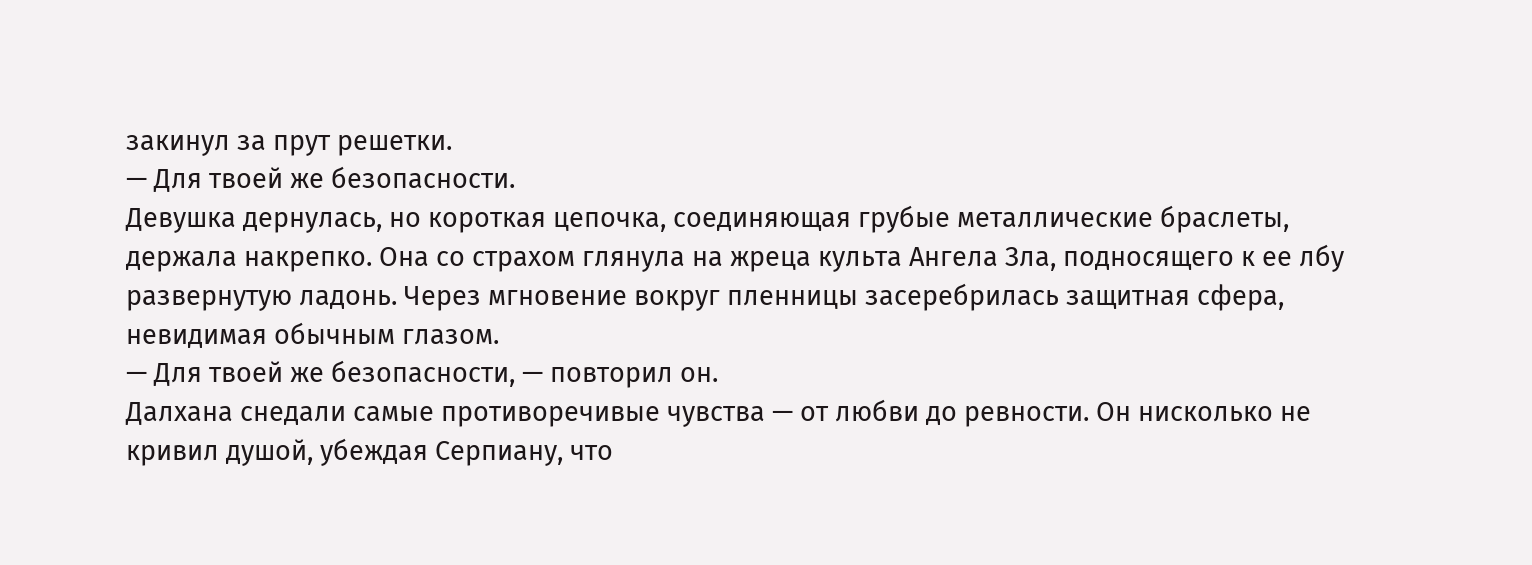закинул за прут решетки.
— Для твоей же безопасности.
Девушка дернулась, но короткая цепочка, соединяющая грубые металлические браслеты, держала накрепко. Она со страхом глянула на жреца культа Ангела Зла, подносящего к ее лбу развернутую ладонь. Через мгновение вокруг пленницы засеребрилась защитная сфера, невидимая обычным глазом.
— Для твоей же безопасности, — повторил он.
Далхана снедали самые противоречивые чувства — от любви до ревности. Он нисколько не кривил душой, убеждая Серпиану, что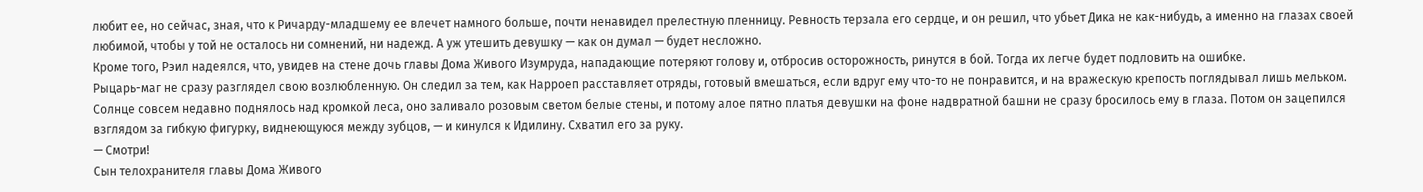любит ее, но сейчас, зная, что к Ричарду-младшему ее влечет намного больше, почти ненавидел прелестную пленницу. Ревность терзала его сердце, и он решил, что убьет Дика не как-нибудь, а именно на глазах своей любимой, чтобы у той не осталось ни сомнений, ни надежд. А уж утешить девушку — как он думал — будет несложно.
Кроме того, Рэил надеялся, что, увидев на стене дочь главы Дома Живого Изумруда, нападающие потеряют голову и, отбросив осторожность, ринутся в бой. Тогда их легче будет подловить на ошибке.
Рыцарь-маг не сразу разглядел свою возлюбленную. Он следил за тем, как Нарроеп расставляет отряды, готовый вмешаться, если вдруг ему что-то не понравится, и на вражескую крепость поглядывал лишь мельком. Солнце совсем недавно поднялось над кромкой леса, оно заливало розовым светом белые стены, и потому алое пятно платья девушки на фоне надвратной башни не сразу бросилось ему в глаза. Потом он зацепился взглядом за гибкую фигурку, виднеющуюся между зубцов, — и кинулся к Идилину. Схватил его за руку.
— Смотри!
Сын телохранителя главы Дома Живого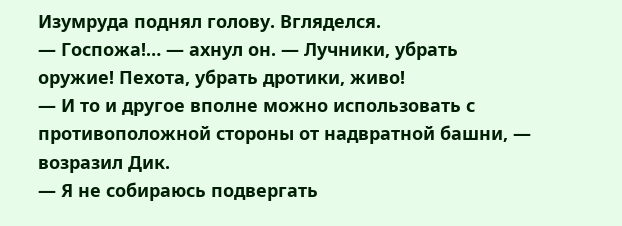Изумруда поднял голову. Вгляделся.
— Госпожа!… — ахнул он. — Лучники, убрать оружие! Пехота, убрать дротики, живо!
— И то и другое вполне можно использовать с противоположной стороны от надвратной башни, — возразил Дик.
— Я не собираюсь подвергать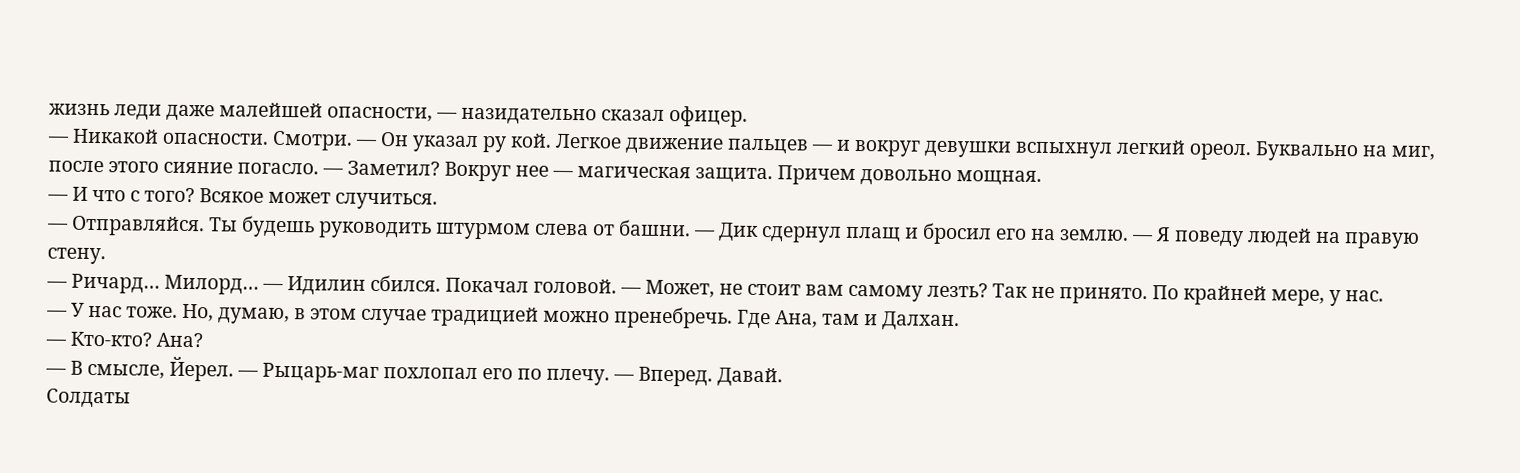жизнь леди даже малейшей опасности, — назидательно сказал офицер.
— Никакой опасности. Смотри. — Он указал ру кой. Легкое движение пальцев — и вокруг девушки вспыхнул легкий ореол. Буквально на миг, после этого сияние погасло. — Заметил? Вокруг нее — магическая защита. Причем довольно мощная.
— И что с того? Всякое может случиться.
— Отправляйся. Ты будешь руководить штурмом слева от башни. — Дик сдернул плащ и бросил его на землю. — Я поведу людей на правую стену.
— Ричард… Милорд… — Идилин сбился. Покачал головой. — Может, не стоит вам самому лезть? Так не принято. По крайней мере, у нас.
— У нас тоже. Но, думаю, в этом случае традицией можно пренебречь. Где Ана, там и Далхан.
— Кто-кто? Ана?
— В смысле, Йерел. — Рыцарь-маг похлопал его по плечу. — Вперед. Давай.
Солдаты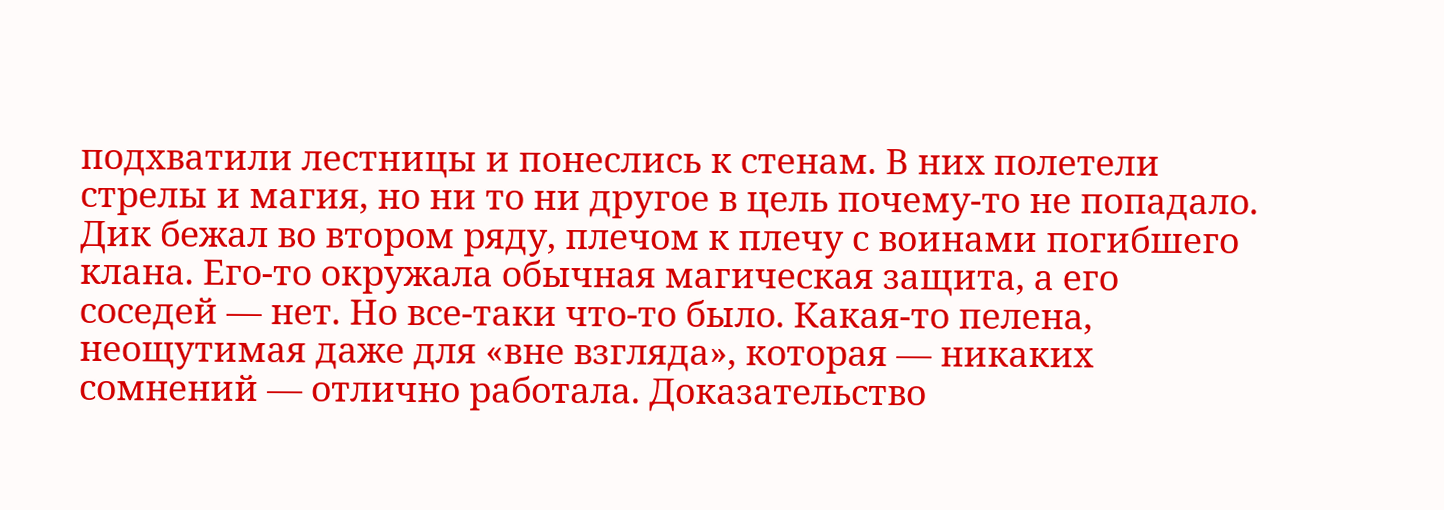подхватили лестницы и понеслись к стенам. В них полетели стрелы и магия, но ни то ни другое в цель почему-то не попадало. Дик бежал во втором ряду, плечом к плечу с воинами погибшего клана. Его-то окружала обычная магическая защита, а его соседей — нет. Но все-таки что-то было. Какая-то пелена, неощутимая даже для «вне взгляда», которая — никаких сомнений — отлично работала. Доказательство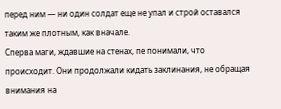перед ним — ни один солдат еще не упал и строй оставался таким же плотным, как вначале.
Сперва маги, ждавшие на стенах, пе понимали, что происходит. Они продолжали кидать заклинания, не обращая внимания на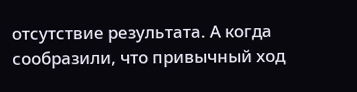отсутствие результата. А когда сообразили, что привычный ход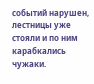событий нарушен, лестницы уже стояли и по ним карабкались чужаки.